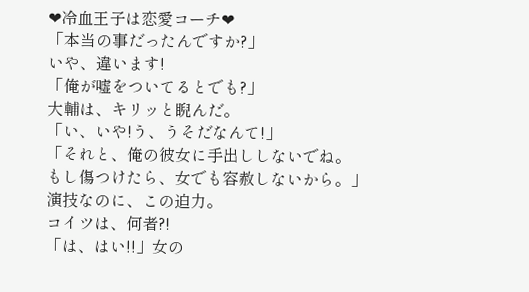❤冷血王子は恋愛コーチ❤
「本当の事だったんですか?」
いや、違います!
「俺が嘘をついてるとでも?」
大輔は、キリッと睨んだ。
「い、いや!う、うそだなんて!」
「それと、俺の彼女に手出ししないでね。
もし傷つけたら、女でも容赦しないから。」
演技なのに、この迫力。
コイツは、何者?!
「は、はい!!」女の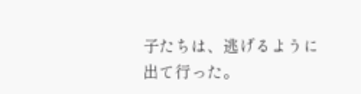子たちは、逃げるように出て行った。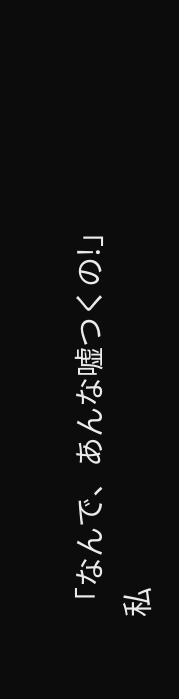「なんで、あんな嘘つくの!」
私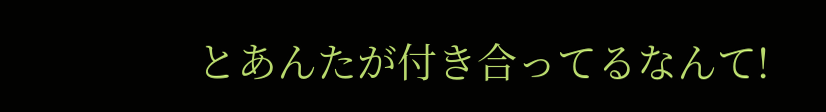とあんたが付き合ってるなんて!